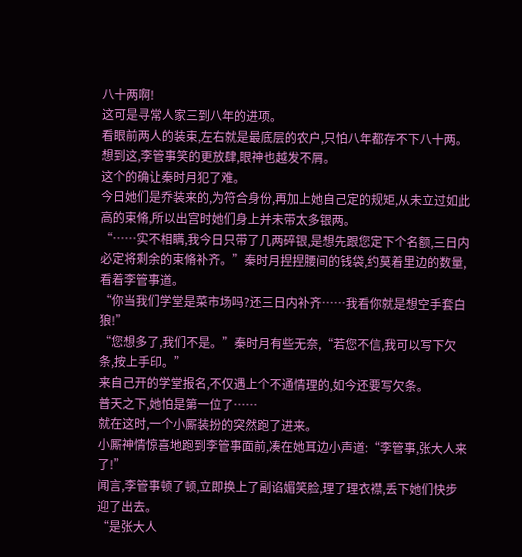八十两啊!
这可是寻常人家三到八年的进项。
看眼前两人的装束,左右就是最底层的农户,只怕八年都存不下八十两。
想到这,李管事笑的更放肆,眼神也越发不屑。
这个的确让秦时月犯了难。
今日她们是乔装来的,为符合身份,再加上她自己定的规矩,从未立过如此高的束脩,所以出宫时她们身上并未带太多银两。
“……实不相瞒,我今日只带了几两碎银,是想先跟您定下个名额,三日内必定将剩余的束脩补齐。”秦时月捏捏腰间的钱袋,约莫着里边的数量,看着李管事道。
“你当我们学堂是菜市场吗?还三日内补齐……我看你就是想空手套白狼!”
“您想多了,我们不是。”秦时月有些无奈,“若您不信,我可以写下欠条,按上手印。”
来自己开的学堂报名,不仅遇上个不通情理的,如今还要写欠条。
普天之下,她怕是第一位了……
就在这时,一个小厮装扮的突然跑了进来。
小厮神情惊喜地跑到李管事面前,凑在她耳边小声道:“李管事,张大人来了!”
闻言,李管事顿了顿,立即换上了副谄媚笑脸,理了理衣襟,丢下她们快步迎了出去。
“是张大人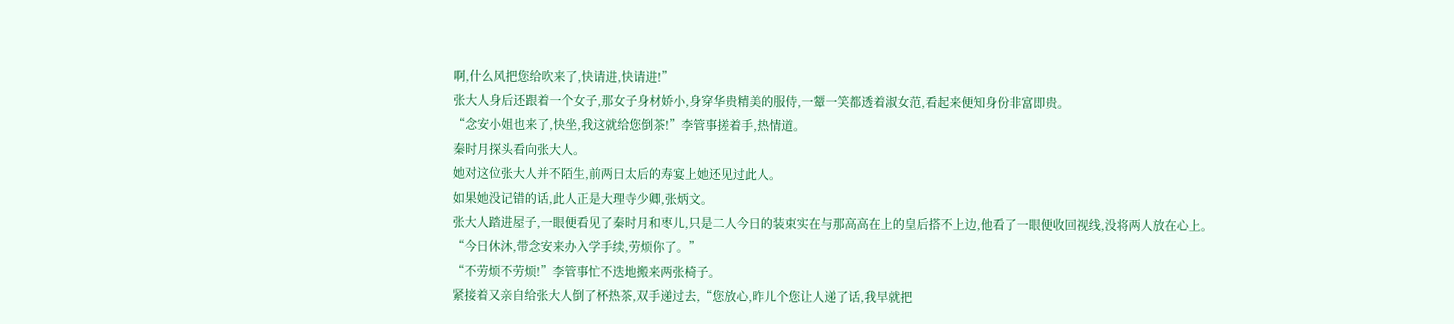啊,什么风把您给吹来了,快请进,快请进!”
张大人身后还跟着一个女子,那女子身材娇小,身穿华贵精美的服侍,一颦一笑都透着淑女范,看起来便知身份非富即贵。
“念安小姐也来了,快坐,我这就给您倒茶!”李管事搓着手,热情道。
秦时月探头看向张大人。
她对这位张大人并不陌生,前两日太后的寿宴上她还见过此人。
如果她没记错的话,此人正是大理寺少卿,张炳文。
张大人踏进屋子,一眼便看见了秦时月和枣儿,只是二人今日的装束实在与那高高在上的皇后搭不上边,他看了一眼便收回视线,没将两人放在心上。
“今日休沐,带念安来办入学手续,劳烦你了。”
“不劳烦不劳烦!”李管事忙不迭地搬来两张椅子。
紧接着又亲自给张大人倒了杯热茶,双手递过去,“您放心,昨儿个您让人递了话,我早就把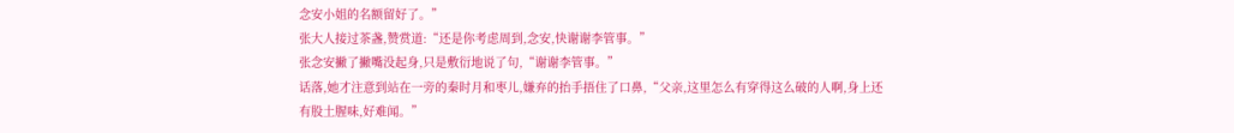念安小姐的名额留好了。”
张大人接过茶盏,赞赏道:“还是你考虑周到,念安,快谢谢李管事。”
张念安撇了撇嘴没起身,只是敷衍地说了句,“谢谢李管事。”
话落,她才注意到站在一旁的秦时月和枣儿,嫌弃的抬手捂住了口鼻,“父亲,这里怎么有穿得这么破的人啊,身上还有股土腥味,好难闻。”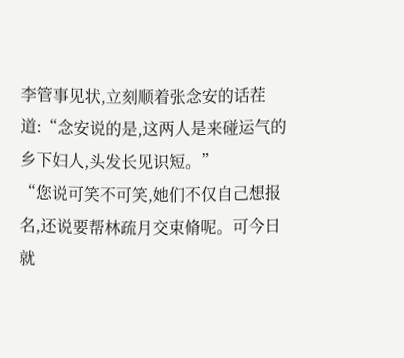李管事见状,立刻顺着张念安的话茬道:“念安说的是,这两人是来碰运气的乡下妇人,头发长见识短。”
“您说可笑不可笑,她们不仅自己想报名,还说要帮林疏月交束脩呢。可今日就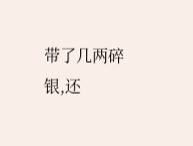带了几两碎银,还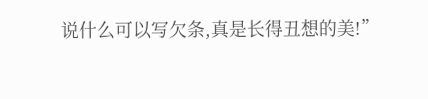说什么可以写欠条,真是长得丑想的美!”